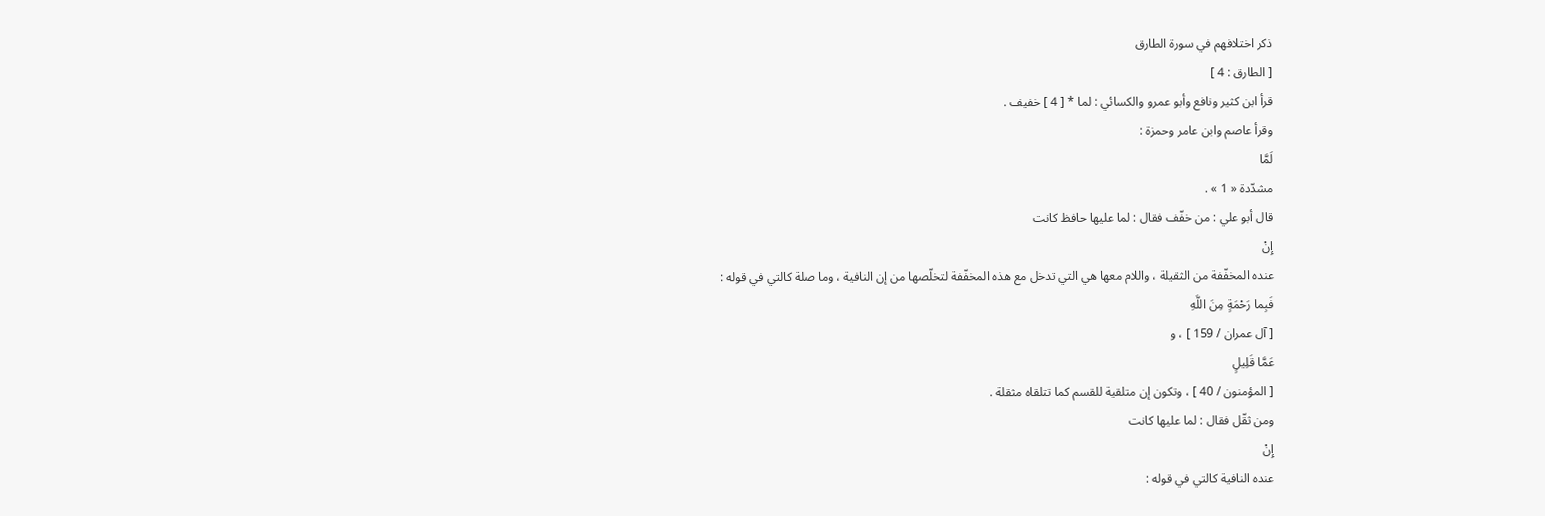ذكر اختلافهم في سورة الطارق
[ الطارق : 4 ]
قرأ ابن كثير ونافع وأبو عمرو والكسائي : لما * [ 4 ] خفيف .
وقرأ عاصم وابن عامر وحمزة :
لَمَّا
مشدّدة « 1 » .
قال أبو علي : من خفّف فقال : لما عليها حافظ كانت
إِنْ
عنده المخفّفة من الثقيلة ، واللام معها هي التي تدخل مع هذه المخفّفة لتخلّصها من إن النافية ، وما صلة كالتي في قوله :
فَبِما رَحْمَةٍ مِنَ اللَّهِ
[ آل عمران / 159 ] ، و
عَمَّا قَلِيلٍ
[ المؤمنون / 40 ] ، وتكون إن متلقية للقسم كما تتلقاه مثقلة .
ومن ثقّل فقال : لما عليها كانت
إِنْ
عنده النافية كالتي في قوله :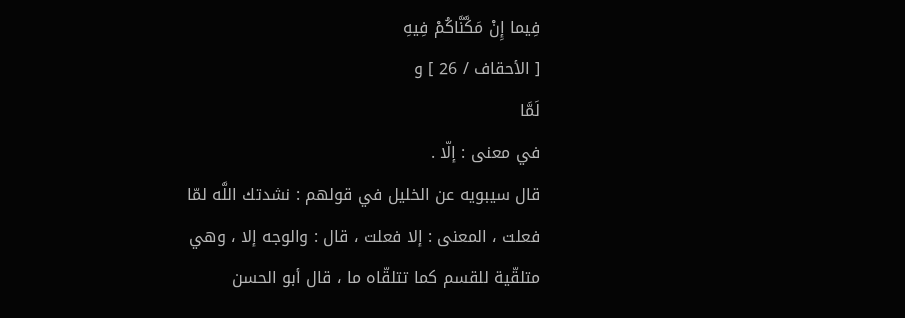فِيما إِنْ مَكَّنَّاكُمْ فِيهِ
[ الأحقاف / 26 ] و
لَمَّا
في معنى : إلّا .
قال سيبويه عن الخليل في قولهم : نشدتك اللَّه لمّا فعلت ، المعنى : إلا فعلت ، قال : والوجه إلا ، وهي متلقّية للقسم كما تتلقّاه ما ، قال أبو الحسن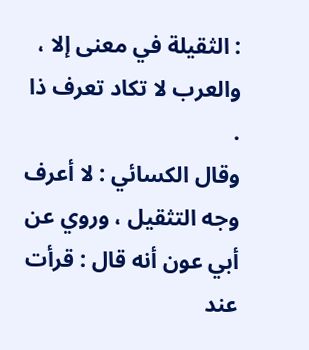: الثقيلة في معنى إلا ، والعرب لا تكاد تعرف ذا .
وقال الكسائي : لا أعرف وجه التثقيل ، وروي عن أبي عون أنه قال : قرأت عند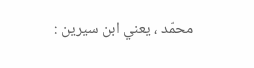محمّد ، يعني ابن سيرين :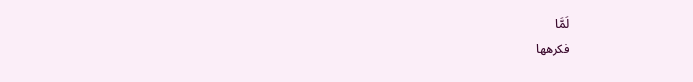لَمَّا
فكرهها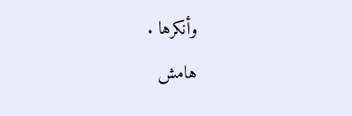وأنكرها .
هامش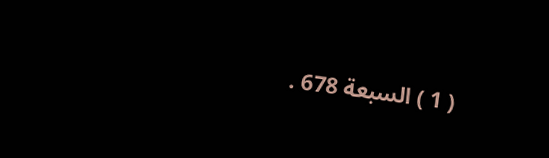( 1 ) السبعة 678 .